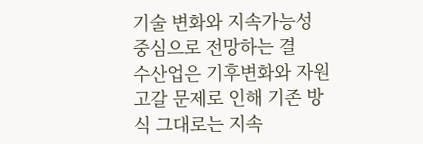기술 변화와 지속가능성 중심으로 전망하는 결
수산업은 기후변화와 자원 고갈 문제로 인해 기존 방식 그대로는 지속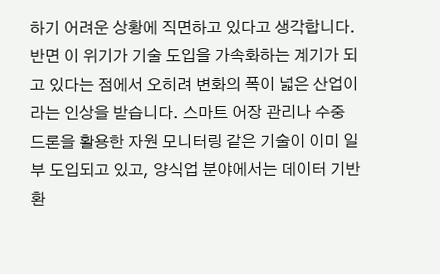하기 어려운 상황에 직면하고 있다고 생각합니다. 반면 이 위기가 기술 도입을 가속화하는 계기가 되고 있다는 점에서 오히려 변화의 폭이 넓은 산업이라는 인상을 받습니다. 스마트 어장 관리나 수중 드론을 활용한 자원 모니터링 같은 기술이 이미 일부 도입되고 있고, 양식업 분야에서는 데이터 기반 환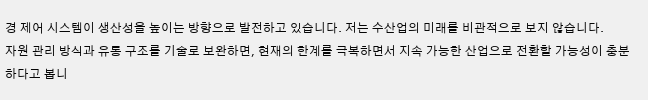경 제어 시스템이 생산성을 높이는 방향으로 발전하고 있습니다. 저는 수산업의 미래를 비관적으로 보지 않습니다.
자원 관리 방식과 유통 구조를 기술로 보완하면, 현재의 한계를 극복하면서 지속 가능한 산업으로 전환할 가능성이 충분하다고 봅니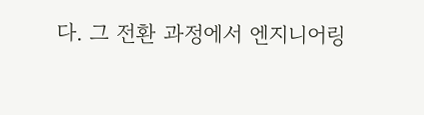다. 그 전환 과정에서 엔지니어링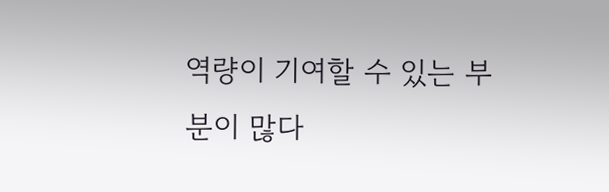역량이 기여할 수 있는 부분이 많다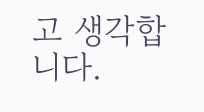고 생각합니다.